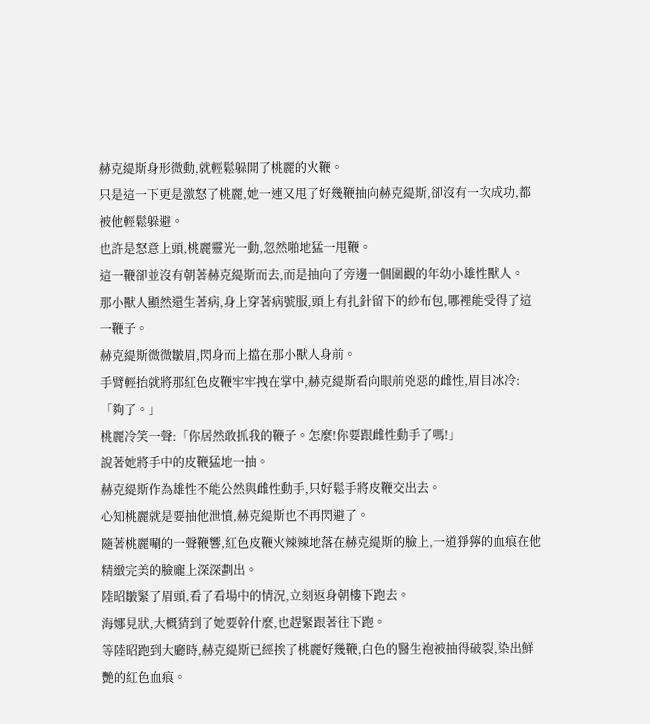赫克緹斯身形微動,就輕鬆躲開了桃麗的火鞭。
只是這一下更是激怒了桃麗,她一連又甩了好幾鞭抽向赫克緹斯,卻沒有一次成功,都被他輕鬆躲避。
也許是怒意上頭,桃麗靈光一動,忽然啪地猛一甩鞭。
這一鞭卻並沒有朝著赫克緹斯而去,而是抽向了旁邊一個圍觀的年幼小雄性獸人。
那小獸人顯然還生著病,身上穿著病號服,頭上有扎針留下的紗布包,哪裡能受得了這一鞭子。
赫克緹斯微微皺眉,閃身而上擋在那小獸人身前。
手臂輕抬就將那紅色皮鞭牢牢拽在掌中,赫克緹斯看向眼前兇惡的雌性,眉目冰冷:「夠了。」
桃麗冷笑一聲:「你居然敢抓我的鞭子。怎麼!你要跟雌性動手了嗎!」
說著她將手中的皮鞭猛地一抽。
赫克緹斯作為雄性不能公然與雌性動手,只好鬆手將皮鞭交出去。
心知桃麗就是要抽他泄憤,赫克緹斯也不再閃避了。
隨著桃麗唰的一聲鞭響,紅色皮鞭火辣辣地落在赫克緹斯的臉上,一道猙獰的血痕在他精緻完美的臉龐上深深劃出。
陸昭皺緊了眉頭,看了看場中的情況,立刻返身朝樓下跑去。
海娜見狀,大概猜到了她要幹什麼,也趕緊跟著往下跑。
等陸昭跑到大廳時,赫克緹斯已經挨了桃麗好幾鞭,白色的醫生袍被抽得破裂,染出鮮艷的紅色血痕。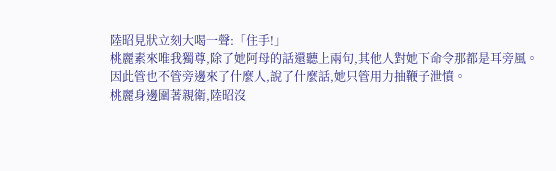陸昭見狀立刻大喝一聲:「住手!」
桃麗素來唯我獨尊,除了她阿母的話還聽上兩句,其他人對她下命令那都是耳旁風。
因此管也不管旁邊來了什麼人,說了什麼話,她只管用力抽鞭子泄憤。
桃麗身邊圍著親衛,陸昭沒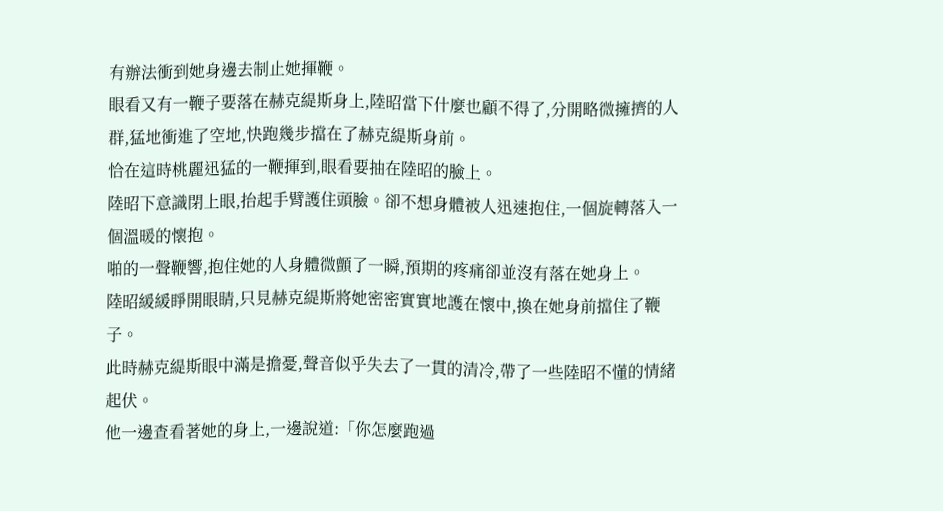有辦法衝到她身邊去制止她揮鞭。
眼看又有一鞭子要落在赫克緹斯身上,陸昭當下什麼也顧不得了,分開略微擁擠的人群,猛地衝進了空地,快跑幾步擋在了赫克緹斯身前。
恰在這時桃麗迅猛的一鞭揮到,眼看要抽在陸昭的臉上。
陸昭下意識閉上眼,抬起手臂護住頭臉。卻不想身體被人迅速抱住,一個旋轉落入一個溫暖的懷抱。
啪的一聲鞭響,抱住她的人身體微顫了一瞬,預期的疼痛卻並沒有落在她身上。
陸昭緩緩睜開眼睛,只見赫克緹斯將她密密實實地護在懷中,換在她身前擋住了鞭子。
此時赫克緹斯眼中滿是擔憂,聲音似乎失去了一貫的清冷,帶了一些陸昭不懂的情緒起伏。
他一邊查看著她的身上,一邊說道:「你怎麼跑過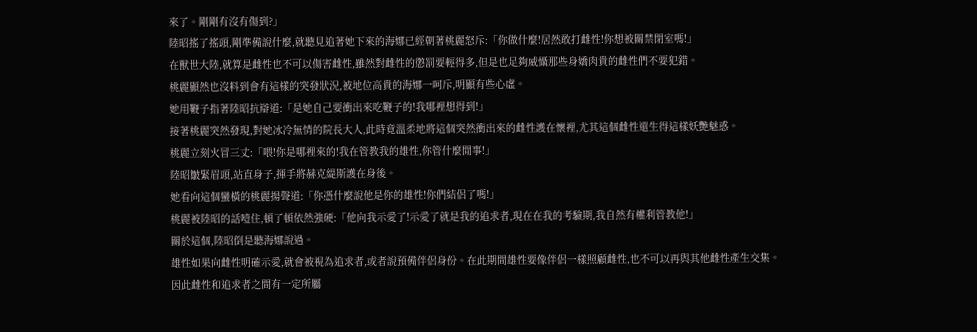來了。剛剛有沒有傷到?」
陸昭搖了搖頭,剛準備說什麼,就聽見追著她下來的海娜已經朝著桃麗怒斥:「你做什麼!居然敢打雌性!你想被關禁閉室嗎!」
在獸世大陸,就算是雌性也不可以傷害雌性,雖然對雌性的懲罰要輕得多,但是也足夠威懾那些身嬌肉貴的雌性們不要犯錯。
桃麗顯然也沒料到會有這樣的突發狀況,被地位高貴的海娜一呵斥,明顯有些心虛。
她用鞭子指著陸昭抗辯道:「是她自己要衝出來吃鞭子的!我哪裡想得到!」
接著桃麗突然發現,對她冰冷無情的院長大人,此時竟溫柔地將這個突然衝出來的雌性護在懷裡,尤其這個雌性還生得這樣妖艷魅惑。
桃麗立刻火冒三丈:「喂!你是哪裡來的!我在管教我的雄性,你管什麼閒事!」
陸昭皺緊眉頭,站直身子,揮手將赫克緹斯護在身後。
她看向這個蠻橫的桃麗揚聲道:「你憑什麼說他是你的雄性!你們結侶了嗎!」
桃麗被陸昭的話噎住,頓了頓依然強硬:「他向我示愛了!示愛了就是我的追求者,現在在我的考驗期,我自然有權利管教他!」
關於這個,陸昭倒是聽海娜說過。
雄性如果向雌性明確示愛,就會被視為追求者,或者說預備伴侶身份。在此期間雄性要像伴侶一樣照顧雌性,也不可以再與其他雌性產生交集。
因此雌性和追求者之間有一定所屬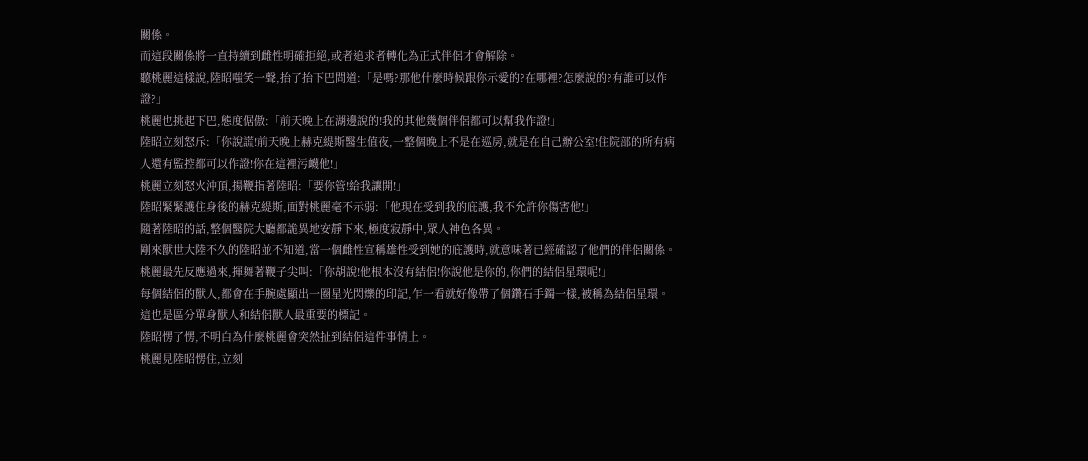關係。
而這段關係將一直持續到雌性明確拒絕,或者追求者轉化為正式伴侶才會解除。
聽桃麗這樣說,陸昭嗤笑一聲,抬了抬下巴問道:「是嗎?那他什麼時候跟你示愛的?在哪裡?怎麼說的?有誰可以作證?」
桃麗也挑起下巴,態度倨傲:「前天晚上在湖邊說的!我的其他幾個伴侶都可以幫我作證!」
陸昭立刻怒斥:「你說謊!前天晚上赫克緹斯醫生值夜,一整個晚上不是在巡房,就是在自己辦公室!住院部的所有病人還有監控都可以作證!你在這裡污衊他!」
桃麗立刻怒火沖頂,揚鞭指著陸昭:「要你管!給我讓開!」
陸昭緊緊護住身後的赫克緹斯,面對桃麗毫不示弱:「他現在受到我的庇護,我不允許你傷害他!」
隨著陸昭的話,整個醫院大廳都詭異地安靜下來,極度寂靜中,眾人神色各異。
剛來獸世大陸不久的陸昭並不知道,當一個雌性宣稱雄性受到她的庇護時,就意味著已經確認了他們的伴侶關係。
桃麗最先反應過來,揮舞著鞭子尖叫:「你胡說!他根本沒有結侶!你說他是你的,你們的結侶星環呢!」
每個結侶的獸人,都會在手腕處顯出一圈星光閃爍的印記,乍一看就好像帶了個鑽石手鐲一樣,被稱為結侶星環。
這也是區分單身獸人和結侶獸人最重要的標記。
陸昭愣了愣,不明白為什麼桃麗會突然扯到結侶這件事情上。
桃麗見陸昭愣住,立刻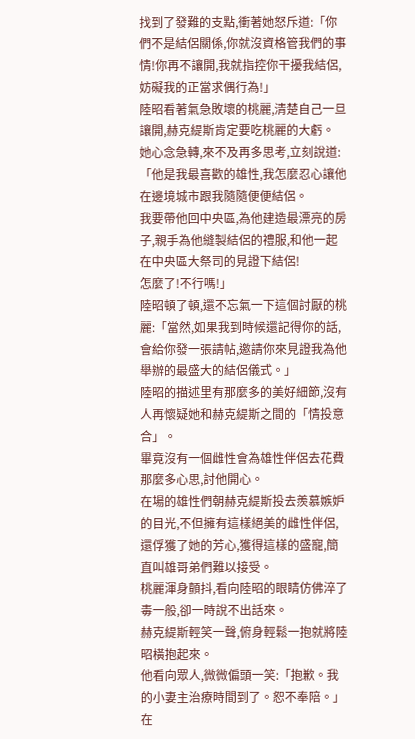找到了發難的支點,衝著她怒斥道:「你們不是結侶關係,你就沒資格管我們的事情!你再不讓開,我就指控你干擾我結侶,妨礙我的正當求偶行為!」
陸昭看著氣急敗壞的桃麗,清楚自己一旦讓開,赫克緹斯肯定要吃桃麗的大虧。
她心念急轉,來不及再多思考,立刻說道:「他是我最喜歡的雄性,我怎麼忍心讓他在邊境城市跟我隨隨便便結侶。
我要帶他回中央區,為他建造最漂亮的房子,親手為他縫製結侶的禮服,和他一起在中央區大祭司的見證下結侶!
怎麼了!不行嗎!」
陸昭頓了頓,還不忘氣一下這個討厭的桃麗:「當然,如果我到時候還記得你的話,會給你發一張請帖,邀請你來見證我為他舉辦的最盛大的結侶儀式。」
陸昭的描述里有那麼多的美好細節,沒有人再懷疑她和赫克緹斯之間的「情投意合」。
畢竟沒有一個雌性會為雄性伴侶去花費那麼多心思,討他開心。
在場的雄性們朝赫克緹斯投去羨慕嫉妒的目光,不但擁有這樣絕美的雌性伴侶,還俘獲了她的芳心,獲得這樣的盛寵,簡直叫雄哥弟們難以接受。
桃麗渾身顫抖,看向陸昭的眼睛仿佛淬了毒一般,卻一時說不出話來。
赫克緹斯輕笑一聲,俯身輕鬆一抱就將陸昭橫抱起來。
他看向眾人,微微偏頭一笑:「抱歉。我的小妻主治療時間到了。恕不奉陪。」
在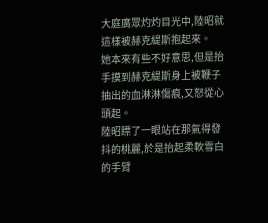大庭廣眾灼灼目光中,陸昭就這樣被赫克緹斯抱起來。
她本來有些不好意思,但是抬手摸到赫克緹斯身上被鞭子抽出的血淋淋傷痕,又怒從心頭起。
陸昭瞟了一眼站在那氣得發抖的桃麗,於是抬起柔軟雪白的手臂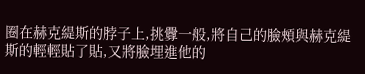圈在赫克緹斯的脖子上,挑釁一般,將自己的臉頰與赫克緹斯的輕輕貼了貼,又將臉埋進他的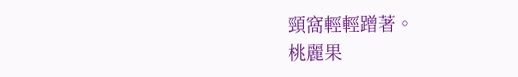頸窩輕輕蹭著。
桃麗果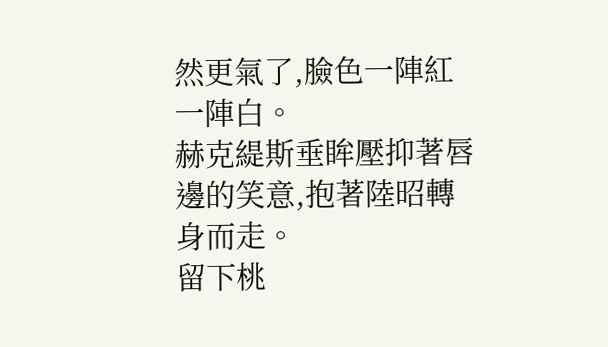然更氣了,臉色一陣紅一陣白。
赫克緹斯垂眸壓抑著唇邊的笑意,抱著陸昭轉身而走。
留下桃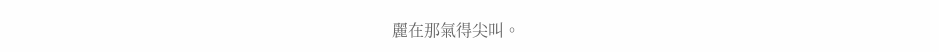麗在那氣得尖叫。